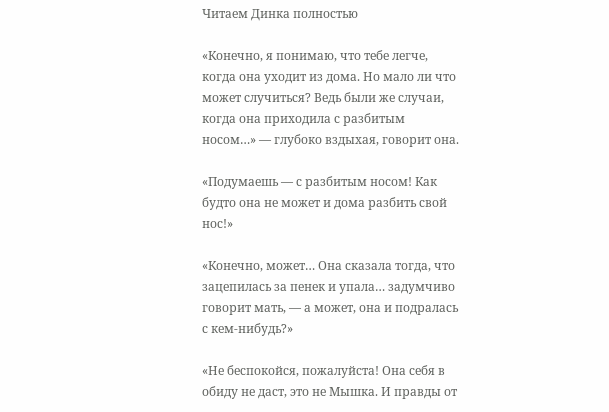Читаем Динка полностью

«Конечно, я понимаю, что тебе легче, когда она уходит из дома. Но мало ли что может случиться? Ведь были же случаи, когда она приходила с разбитым носом…» — глубоко вздыхая, говорит она.

«Подумаешь — с разбитым носом! Как будто она не может и дома разбить свой нос!»

«Конечно, может… Она сказала тогда, что зацепилась за пенек и упала… задумчиво говорит мать, — а может, она и подралась с кем-нибудь?»

«Не беспокойся, пожалуйста! Она себя в обиду не даст, это не Мышка. И правды от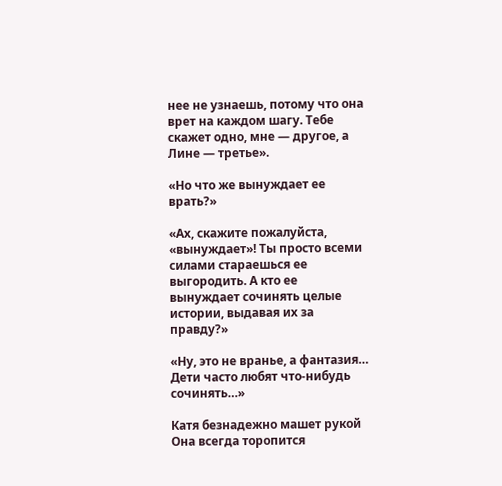нее не узнаешь, потому что она врет на каждом шагу. Тебе скажет одно, мне — другое, а Лине — третье».

«Но что же вынуждает ее врать?»

«Ах, скажите пожалуйста, «вынуждает»! Ты просто всеми силами стараешься ее выгородить. А кто ее вынуждает сочинять целые истории, выдавая их за правду?»

«Ну, это не вранье, а фантазия… Дети часто любят что-нибудь сочинять…»

Катя безнадежно машет рукой Она всегда торопится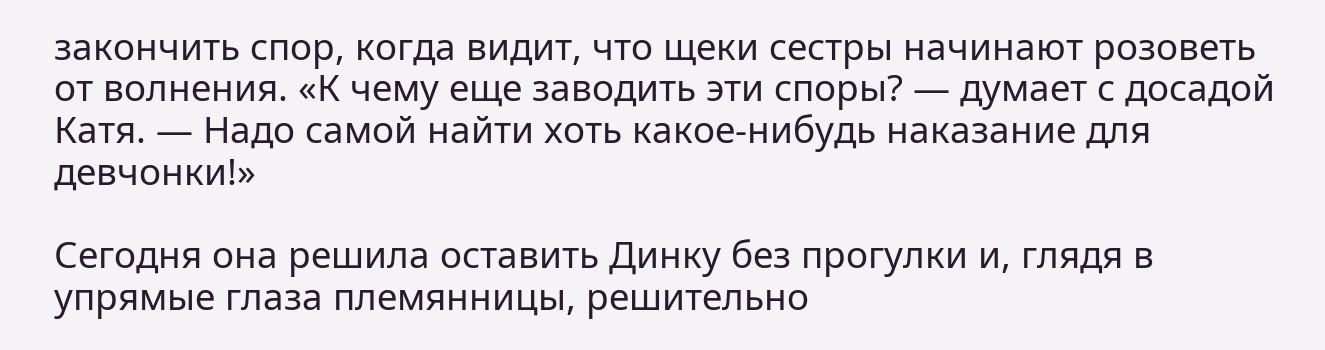закончить спор, когда видит, что щеки сестры начинают розоветь от волнения. «К чему еще заводить эти споры? — думает с досадой Катя. — Надо самой найти хоть какое-нибудь наказание для девчонки!»

Сегодня она решила оставить Динку без прогулки и, глядя в упрямые глаза племянницы, решительно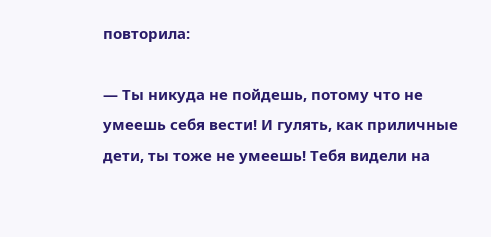повторила:

— Ты никуда не пойдешь, потому что не умеешь себя вести! И гулять, как приличные дети, ты тоже не умеешь! Тебя видели на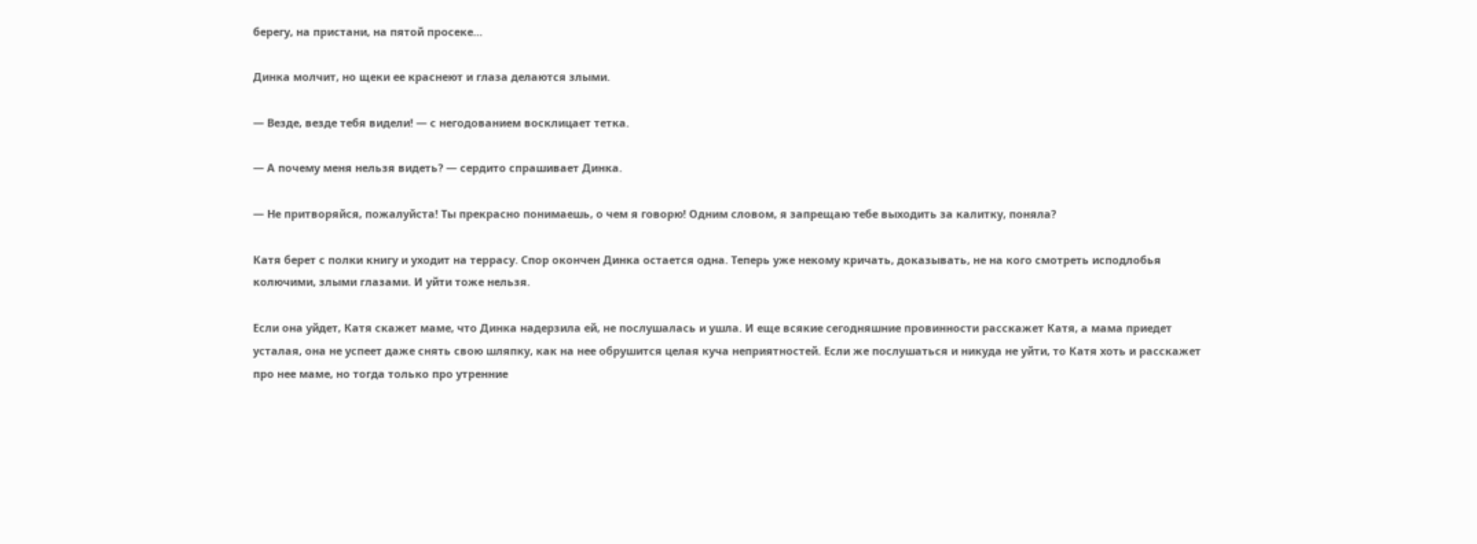берегу, на пристани, на пятой просеке…

Динка молчит, но щеки ее краснеют и глаза делаются злыми.

— Везде, везде тебя видели! — с негодованием восклицает тетка.

— А почему меня нельзя видеть? — сердито спрашивает Динка.

— Не притворяйся, пожалуйста! Ты прекрасно понимаешь, о чем я говорю! Одним словом, я запрещаю тебе выходить за калитку, поняла?

Катя берет с полки книгу и уходит на террасу. Спор окончен Динка остается одна. Теперь уже некому кричать, доказывать, не на кого смотреть исподлобья колючими, злыми глазами. И уйти тоже нельзя.

Если она уйдет, Катя скажет маме, что Динка надерзила ей, не послушалась и ушла. И еще всякие сегодняшние провинности расскажет Катя, а мама приедет усталая, она не успеет даже снять свою шляпку, как на нее обрушится целая куча неприятностей. Если же послушаться и никуда не уйти, то Катя хоть и расскажет про нее маме, но тогда только про утренние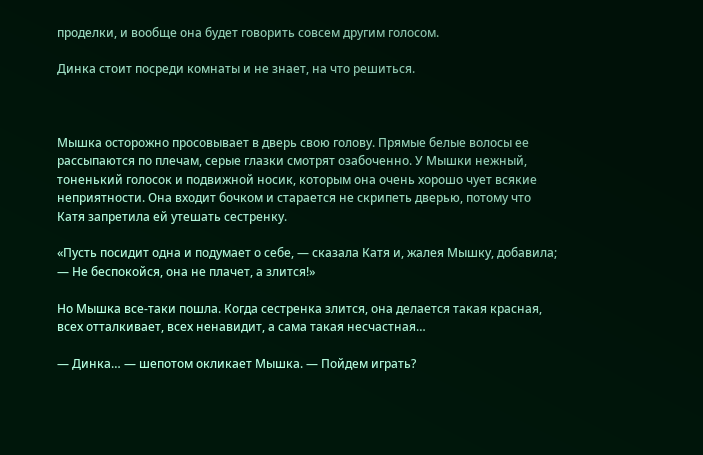проделки, и вообще она будет говорить совсем другим голосом.

Динка стоит посреди комнаты и не знает, на что решиться.



Мышка осторожно просовывает в дверь свою голову. Прямые белые волосы ее рассыпаются по плечам, серые глазки смотрят озабоченно. У Мышки нежный, тоненький голосок и подвижной носик, которым она очень хорошо чует всякие неприятности. Она входит бочком и старается не скрипеть дверью, потому что Катя запретила ей утешать сестренку.

«Пусть посидит одна и подумает о себе, — сказала Катя и, жалея Мышку, добавила; — Не беспокойся, она не плачет, а злится!»

Но Мышка все-таки пошла. Когда сестренка злится, она делается такая красная, всех отталкивает, всех ненавидит, а сама такая несчастная…

— Динка… — шепотом окликает Мышка. — Пойдем играть?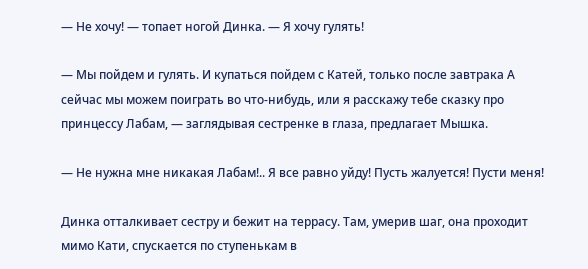— Не хочу! — топает ногой Динка. — Я хочу гулять!

— Мы пойдем и гулять. И купаться пойдем с Катей, только после завтрака А сейчас мы можем поиграть во что-нибудь, или я расскажу тебе сказку про принцессу Лабам, — заглядывая сестренке в глаза, предлагает Мышка.

— Не нужна мне никакая Лабам!.. Я все равно уйду! Пусть жалуется! Пусти меня!

Динка отталкивает сестру и бежит на террасу. Там, умерив шаг, она проходит мимо Кати, спускается по ступенькам в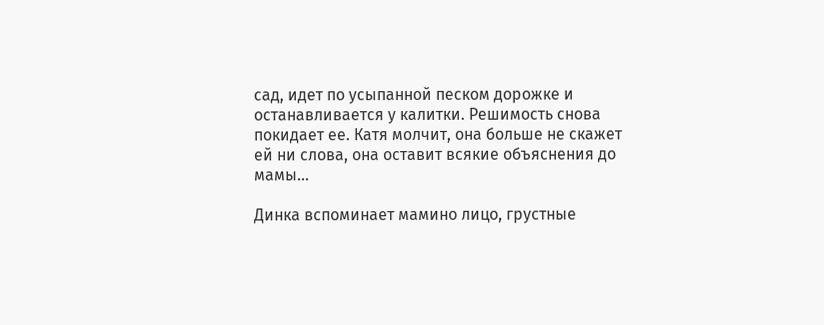сад, идет по усыпанной песком дорожке и останавливается у калитки. Решимость снова покидает ее. Катя молчит, она больше не скажет ей ни слова, она оставит всякие объяснения до мамы…

Динка вспоминает мамино лицо, грустные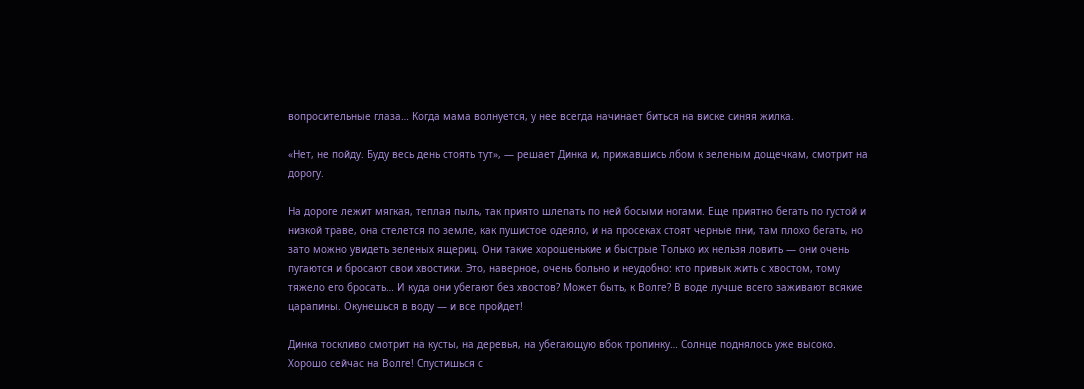вопросительные глаза… Когда мама волнуется, у нее всегда начинает биться на виске синяя жилка.

«Нет, не пойду. Буду весь день стоять тут», — решает Динка и, прижавшись лбом к зеленым дощечкам, смотрит на дорогу.

На дороге лежит мягкая, теплая пыль, так приято шлепать по ней босыми ногами. Еще приятно бегать по густой и низкой траве, она стелется по земле, как пушистое одеяло, и на просеках стоят черные пни, там плохо бегать, но зато можно увидеть зеленых ящериц. Они такие хорошенькие и быстрые Только их нельзя ловить — они очень пугаются и бросают свои хвостики. Это, наверное, очень больно и неудобно: кто привык жить с хвостом, тому тяжело его бросать… И куда они убегают без хвостов? Может быть, к Волге? В воде лучше всего заживают всякие царапины. Окунешься в воду — и все пройдет!

Динка тоскливо смотрит на кусты, на деревья, на убегающую вбок тропинку… Солнце поднялось уже высоко. Хорошо сейчас на Волге! Спустишься с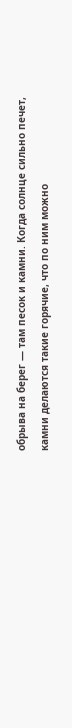обрыва на берег — там песок и камни. Когда солнце сильно печет, камни делаются такие горячие, что по ним можно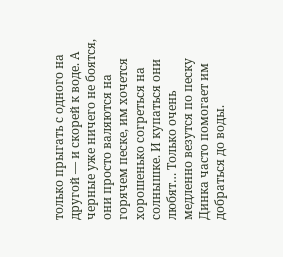только прыгать с одного на другой — и скорей к воде. А черные уже ничего не боятся, они просто валяются на горячем песке, им хочется хорошенько согреться на солнышке. И купаться они любят… Только очень медленно везутся по песку Динка часто помогает им добраться до воды.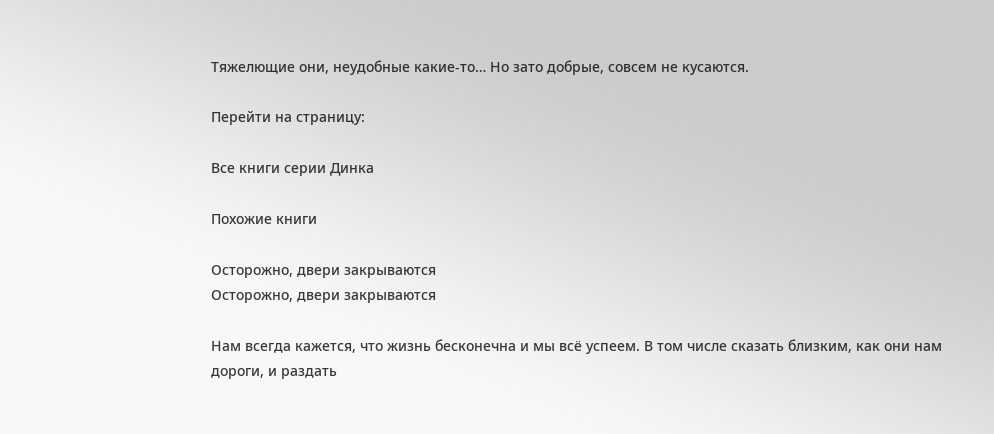Тяжелющие они, неудобные какие-то… Но зато добрые, совсем не кусаются.

Перейти на страницу:

Все книги серии Динка

Похожие книги

Осторожно, двери закрываются
Осторожно, двери закрываются

Нам всегда кажется, что жизнь бесконечна и мы всё успеем. В том числе сказать близким, как они нам дороги, и раздать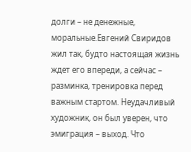долги – не денежные, моральные.Евгений Свиридов жил так, будто настоящая жизнь ждет его впереди, а сейчас – разминка, тренировка перед важным стартом. Неудачливый художник, он был уверен, что эмиграция – выход. Что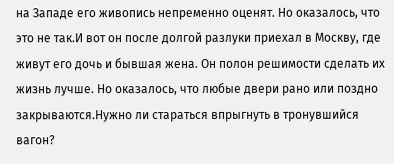на Западе его живопись непременно оценят. Но оказалось, что это не так.И вот он после долгой разлуки приехал в Москву, где живут его дочь и бывшая жена. Он полон решимости сделать их жизнь лучше. Но оказалось, что любые двери рано или поздно закрываются.Нужно ли стараться впрыгнуть в тронувшийся вагон?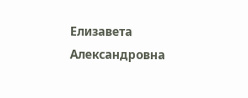Елизавета Александровна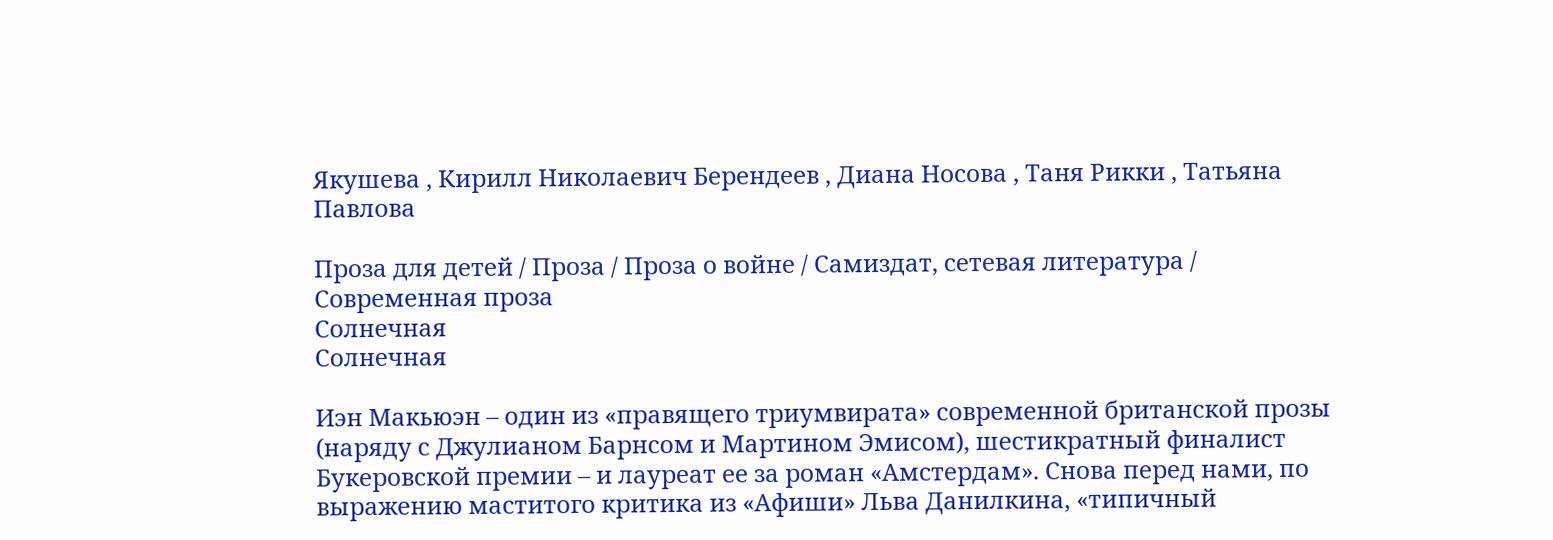Якушева , Кирилл Николаевич Берендеев , Диана Носова , Таня Рикки , Татьяна Павлова

Проза для детей / Проза / Проза о войне / Самиздат, сетевая литература / Современная проза
Солнечная
Солнечная

Иэн Макьюэн – один из «правящего триумвирата» современной британской прозы (наряду с Джулианом Барнсом и Мартином Эмисом), шестикратный финалист Букеровской премии – и лауреат ее за роман «Амстердам». Снова перед нами, по выражению маститого критика из «Афиши» Льва Данилкина, «типичный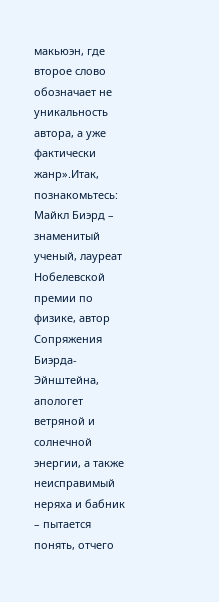макьюэн, где второе слово обозначает не уникальность автора, а уже фактически жанр».Итак, познакомьтесь: Майкл Биэрд – знаменитый ученый, лауреат Нобелевской премии по физике, автор Сопряжения Биэрда-Эйнштейна, апологет ветряной и солнечной энергии, а также неисправимый неряха и бабник – пытается понять, отчего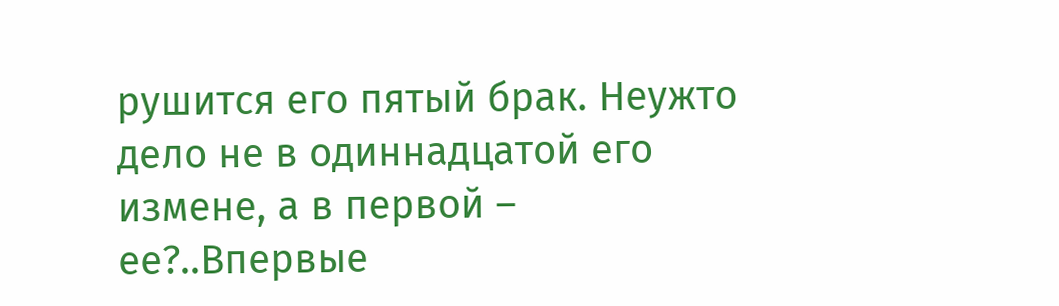рушится его пятый брак. Неужто дело не в одиннадцатой его измене, а в первой – ее?..Впервые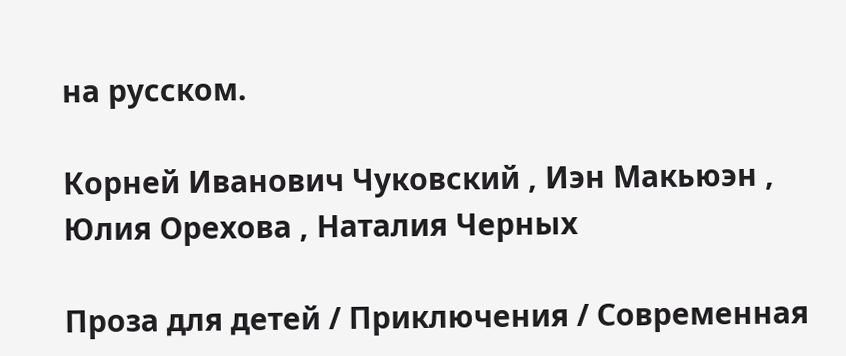на русском.

Корней Иванович Чуковский , Иэн Макьюэн , Юлия Орехова , Наталия Черных

Проза для детей / Приключения / Современная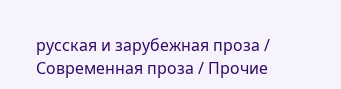русская и зарубежная проза / Современная проза / Прочие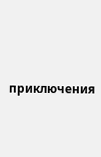приключения